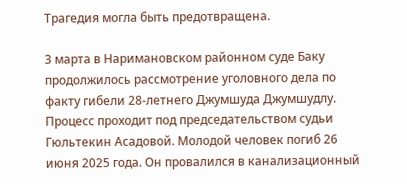Трагедия могла быть предотвращена.

3 марта в Наримановском районном суде Баку продолжилось рассмотрение уголовного дела по факту гибели 28-летнего Джумшуда Джумшудлу. Процесс проходит под председательством судьи Гюльтекин Асадовой. Молодой человек погиб 26 июня 2025 года. Он провалился в канализационный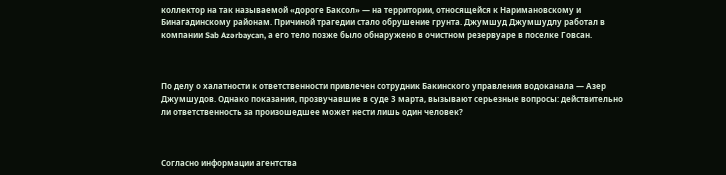коллектор на так называемой «дороге Баксол» — на территории, относящейся к Наримановскому и Бинагадинскому районам. Причиной трагедии стало обрушение грунта. Джумшуд Джумшудлу работал в компании Sab Azərbaycan, а его тело позже было обнаружено в очистном резервуаре в поселке Говсан.



По делу о халатности к ответственности привлечен сотрудник Бакинского управления водоканала — Азер Джумшудов. Однако показания, прозвучавшие в суде 3 марта, вызывают серьезные вопросы: действительно ли ответственность за произошедшее может нести лишь один человек?



Согласно информации агентства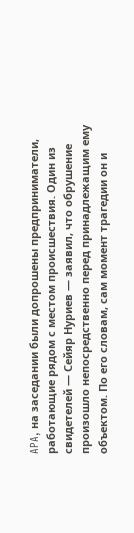APA, на заседании были допрошены предприниматели, работающие рядом с местом происшествия. Один из свидетелей — Сейяр Нуриев — заявил, что обрушение произошло непосредственно перед принадлежащим ему объектом. По его словам, сам момент трагедии он и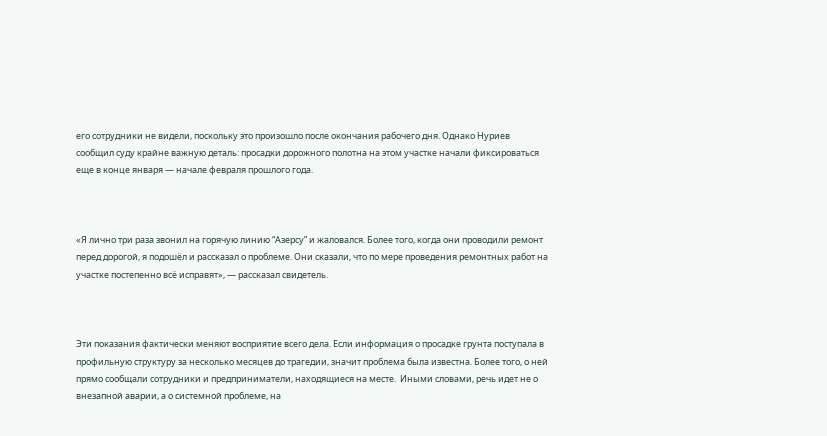его сотрудники не видели, поскольку это произошло после окончания рабочего дня. Однако Нуриев сообщил суду крайне важную деталь: просадки дорожного полотна на этом участке начали фиксироваться еще в конце января — начале февраля прошлого года.



«Я лично три раза звонил на горячую линию “Азерсу” и жаловался. Более того, когда они проводили ремонт перед дорогой, я подошёл и рассказал о проблеме. Они сказали, что по мере проведения ремонтных работ на участке постепенно всё исправят», — рассказал свидетель.



Эти показания фактически меняют восприятие всего дела. Если информация о просадке грунта поступала в профильную структуру за несколько месяцев до трагедии, значит проблема была известна. Более того, о ней прямо сообщали сотрудники и предприниматели, находящиеся на месте.  Иными словами, речь идет не о внезапной аварии, а о системной проблеме, на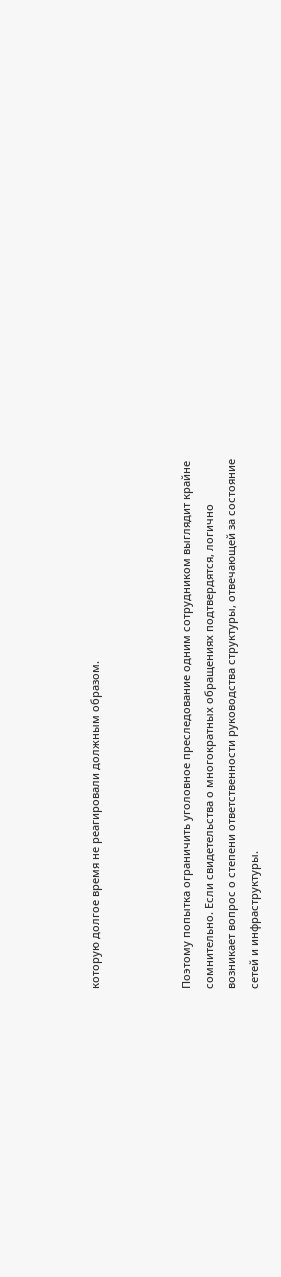которую долгое время не реагировали должным образом.



Поэтому попытка ограничить уголовное преследование одним сотрудником выглядит крайне сомнительно. Если свидетельства о многократных обращениях подтвердятся, логично возникает вопрос о степени ответственности руководства структуры, отвечающей за состояние сетей и инфраструктуры.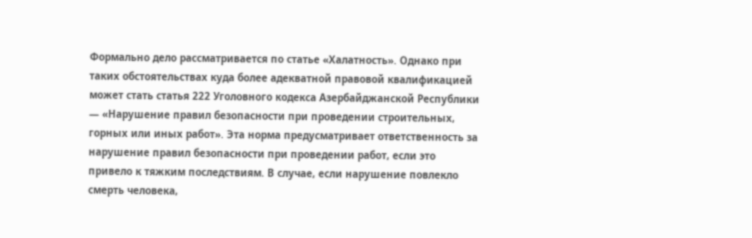Формально дело рассматривается по статье «Халатность». Однако при таких обстоятельствах куда более адекватной правовой квалификацией может стать статья 222 Уголовного кодекса Азербайджанской Республики — «Нарушение правил безопасности при проведении строительных, горных или иных работ». Эта норма предусматривает ответственность за нарушение правил безопасности при проведении работ, если это привело к тяжким последствиям. В случае, если нарушение повлекло смерть человека,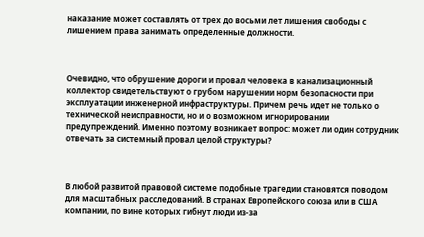наказание может составлять от трех до восьми лет лишения свободы с лишением права занимать определенные должности.



Очевидно, что обрушение дороги и провал человека в канализационный коллектор свидетельствуют о грубом нарушении норм безопасности при эксплуатации инженерной инфраструктуры. Причем речь идет не только о технической неисправности, но и о возможном игнорировании предупреждений. Именно поэтому возникает вопрос: может ли один сотрудник отвечать за системный провал целой структуры?



В любой развитой правовой системе подобные трагедии становятся поводом для масштабных расследований. В странах Европейского союза или в США компании, по вине которых гибнут люди из-за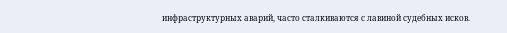инфраструктурных аварий, часто сталкиваются с лавиной судебных исков.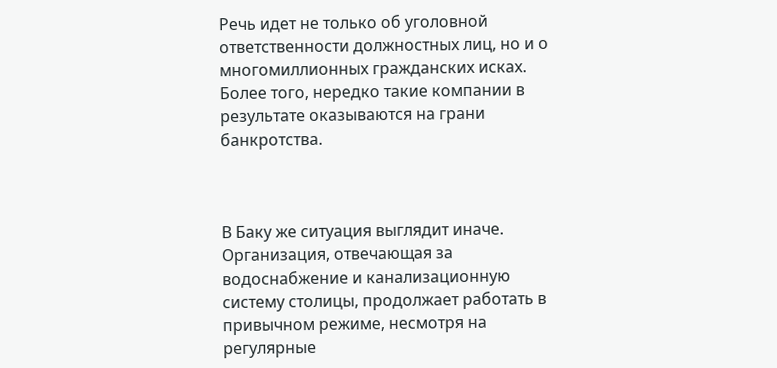Речь идет не только об уголовной ответственности должностных лиц, но и о многомиллионных гражданских исках. Более того, нередко такие компании в результате оказываются на грани банкротства.



В Баку же ситуация выглядит иначе. Организация, отвечающая за водоснабжение и канализационную систему столицы, продолжает работать в привычном режиме, несмотря на регулярные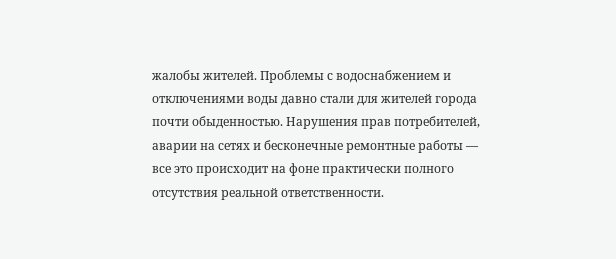жалобы жителей. Проблемы с водоснабжением и отключениями воды давно стали для жителей города почти обыденностью. Нарушения прав потребителей, аварии на сетях и бесконечные ремонтные работы — все это происходит на фоне практически полного отсутствия реальной ответственности.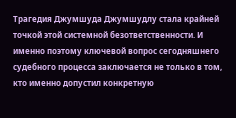Трагедия Джумшуда Джумшудлу стала крайней точкой этой системной безответственности. И именно поэтому ключевой вопрос сегодняшнего судебного процесса заключается не только в том, кто именно допустил конкретную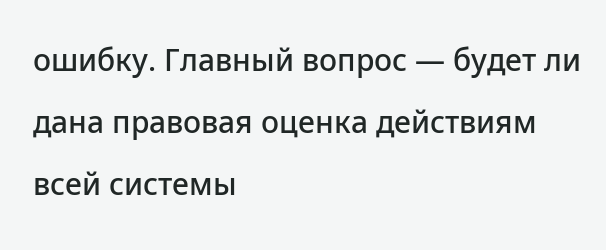ошибку. Главный вопрос — будет ли дана правовая оценка действиям всей системы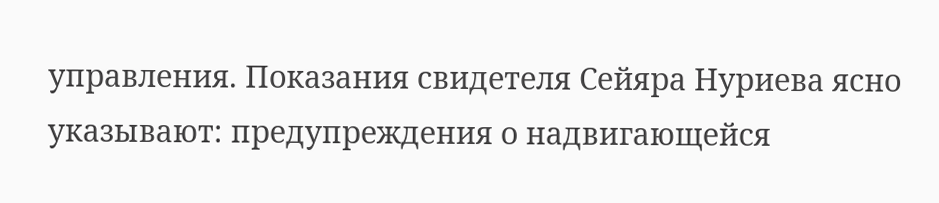управления. Показания свидетеля Сейяра Нуриева ясно указывают: предупреждения о надвигающейся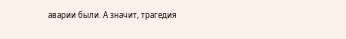аварии были. А значит, трагедия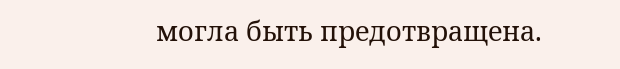могла быть предотвращена.